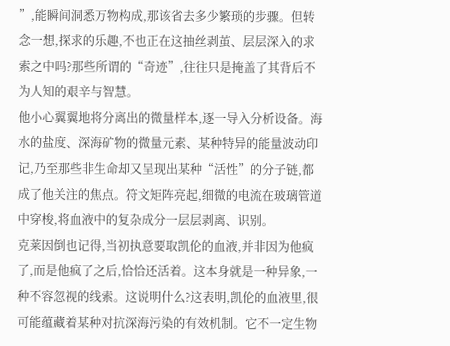”,能瞬间洞悉万物构成,那该省去多少繁琐的步骤。但转念一想,探求的乐趣,不也正在这抽丝剥茧、层层深入的求索之中吗?那些所谓的“奇迹”,往往只是掩盖了其背后不为人知的艰辛与智慧。
他小心翼翼地将分离出的微量样本,逐一导入分析设备。海水的盐度、深海矿物的微量元素、某种特异的能量波动印记,乃至那些非生命却又呈现出某种“活性”的分子链,都成了他关注的焦点。符文矩阵亮起,细微的电流在玻璃管道中穿梭,将血液中的复杂成分一层层剥离、识别。
克莱因倒也记得,当初执意要取凯伦的血液,并非因为他疯了,而是他疯了之后,恰恰还活着。这本身就是一种异象,一种不容忽视的线索。这说明什么?这表明,凯伦的血液里,很可能蕴藏着某种对抗深海污染的有效机制。它不一定生物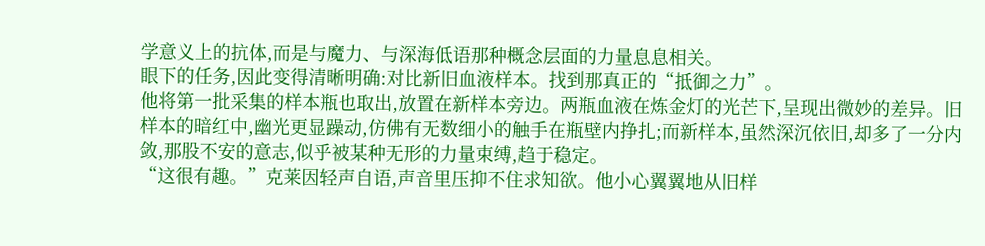学意义上的抗体,而是与魔力、与深海低语那种概念层面的力量息息相关。
眼下的任务,因此变得清晰明确:对比新旧血液样本。找到那真正的“抵御之力”。
他将第一批采集的样本瓶也取出,放置在新样本旁边。两瓶血液在炼金灯的光芒下,呈现出微妙的差异。旧样本的暗红中,幽光更显躁动,仿佛有无数细小的触手在瓶壁内挣扎;而新样本,虽然深沉依旧,却多了一分内敛,那股不安的意志,似乎被某种无形的力量束缚,趋于稳定。
“这很有趣。”克莱因轻声自语,声音里压抑不住求知欲。他小心翼翼地从旧样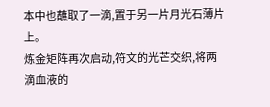本中也蘸取了一滴,置于另一片月光石薄片上。
炼金矩阵再次启动,符文的光芒交织,将两滴血液的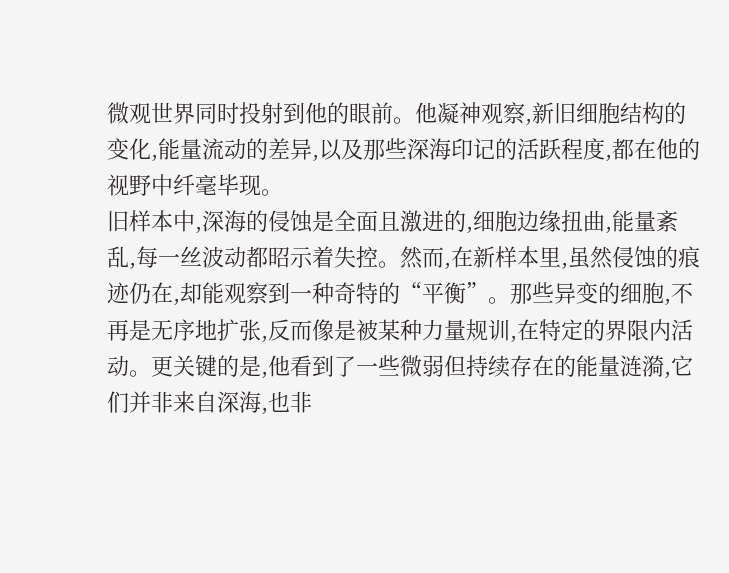微观世界同时投射到他的眼前。他凝神观察,新旧细胞结构的变化,能量流动的差异,以及那些深海印记的活跃程度,都在他的视野中纤毫毕现。
旧样本中,深海的侵蚀是全面且激进的,细胞边缘扭曲,能量紊乱,每一丝波动都昭示着失控。然而,在新样本里,虽然侵蚀的痕迹仍在,却能观察到一种奇特的“平衡”。那些异变的细胞,不再是无序地扩张,反而像是被某种力量规训,在特定的界限内活动。更关键的是,他看到了一些微弱但持续存在的能量涟漪,它们并非来自深海,也非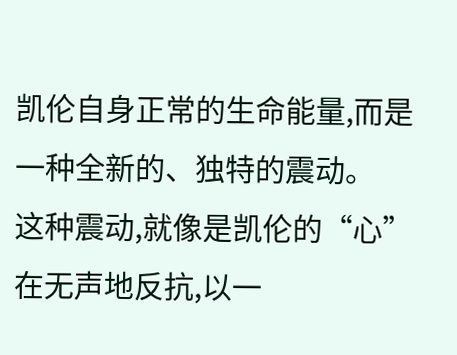凯伦自身正常的生命能量,而是一种全新的、独特的震动。
这种震动,就像是凯伦的“心”在无声地反抗,以一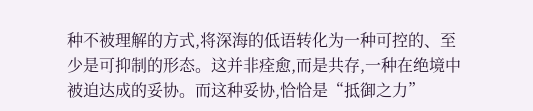种不被理解的方式,将深海的低语转化为一种可控的、至少是可抑制的形态。这并非痊愈,而是共存,一种在绝境中被迫达成的妥协。而这种妥协,恰恰是“抵御之力”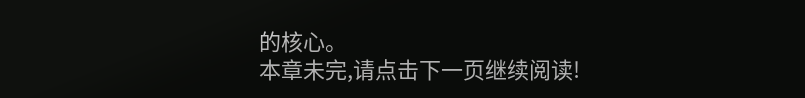的核心。
本章未完,请点击下一页继续阅读!